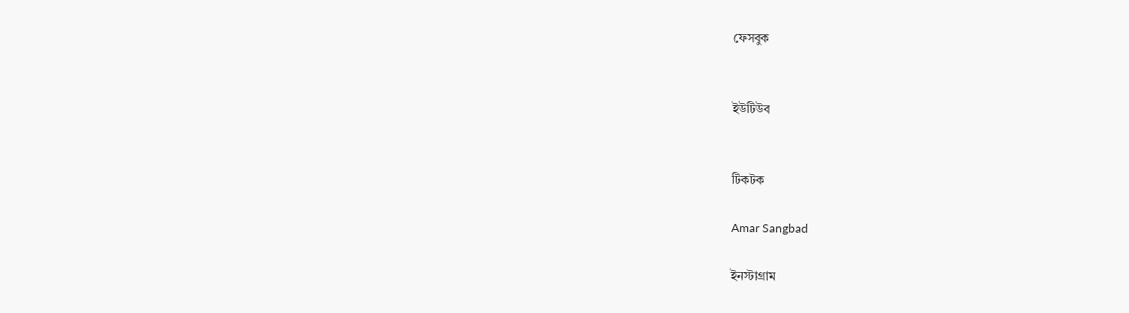ফেসবুক


ইউটিউব


টিকটক

Amar Sangbad

ইনস্টাগ্রাম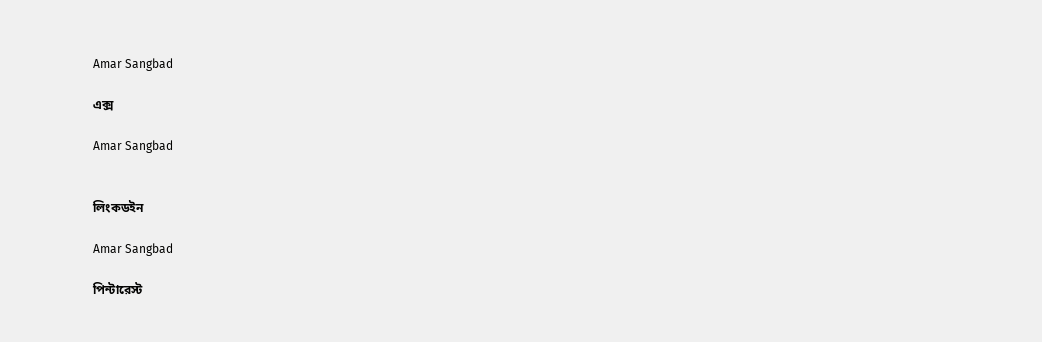Amar Sangbad

এক্স

Amar Sangbad


লিংকডইন

Amar Sangbad

পিন্টারেস্ট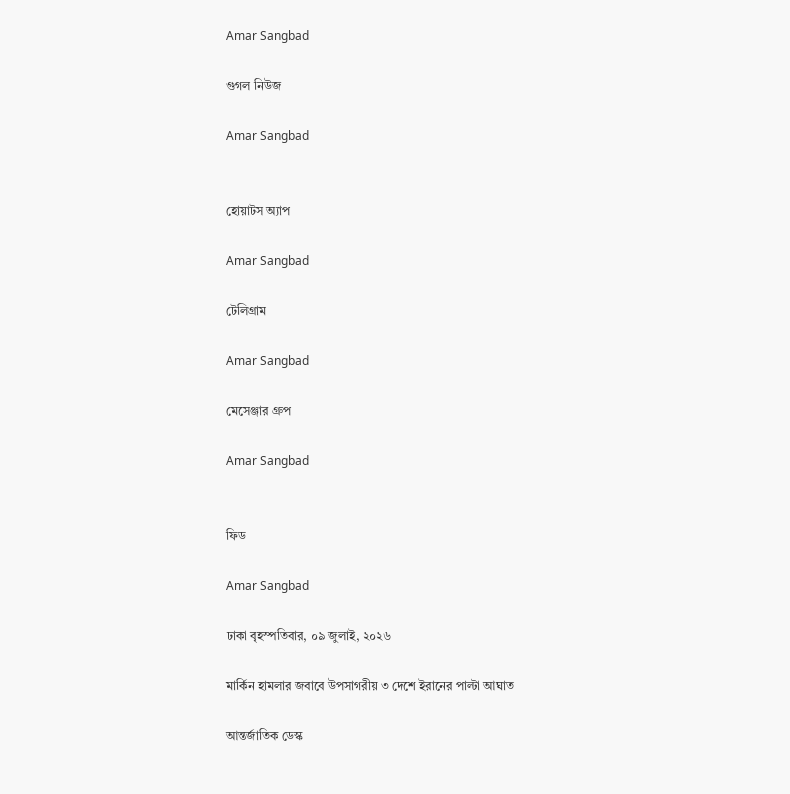Amar Sangbad

গুগল নিউজ

Amar Sangbad


হোয়াটস অ্যাপ

Amar Sangbad

টেলিগ্রাম

Amar Sangbad

মেসেঞ্জার গ্রুপ

Amar Sangbad


ফিড

Amar Sangbad

ঢাকা বৃহস্পতিবার, ০৯ জুলাই, ২০২৬

মার্কিন হামলার জবাবে উপসাগরীয় ৩ দেশে ইরানের পাল্টা আঘাত

আন্তর্জাতিক ডেস্ক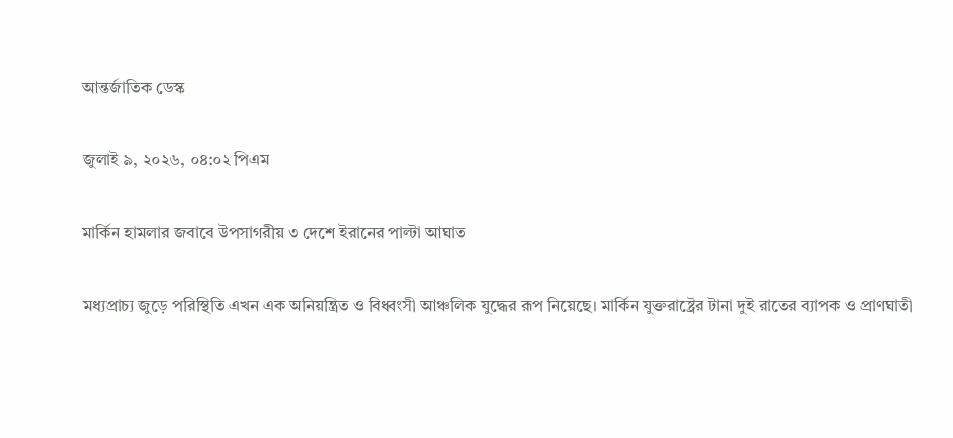আন্তর্জাতিক ডেস্ক

জুলাই ৯, ২০২৬, ০৪:০২ পিএম

মার্কিন হামলার জবাবে উপসাগরীয় ৩ দেশে ইরানের পাল্টা আঘাত

মধ্যপ্রাচ্য জুড়ে পরিস্থিতি এখন এক অনিয়ন্ত্রিত ও বিধ্বংসী আঞ্চলিক যুদ্ধের রূপ নিয়েছে। মার্কিন যুক্তরাষ্ট্রের টানা দুই রাতের ব্যাপক ও প্রাণঘাতী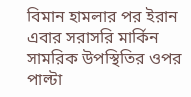বিমান হামলার পর ইরান এবার সরাসরি মার্কিন সামরিক উপস্থিতির ওপর পাল্টা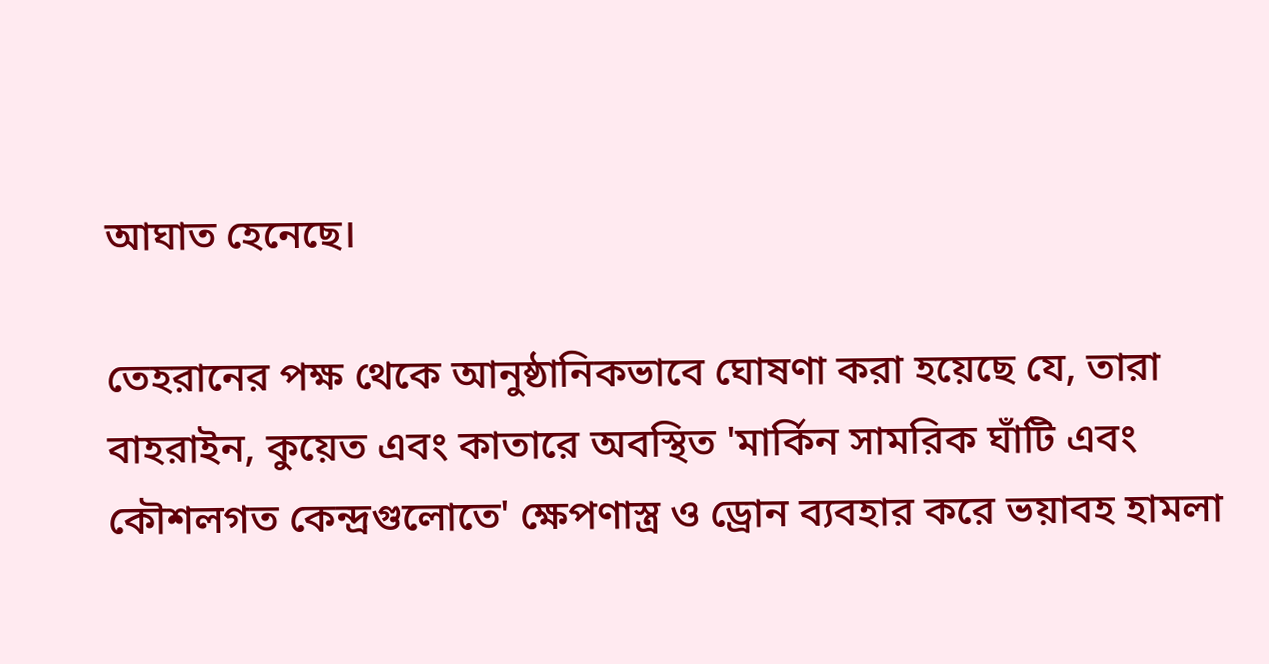আঘাত হেনেছে।

তেহরানের পক্ষ থেকে আনুষ্ঠানিকভাবে ঘোষণা করা হয়েছে যে, তারা বাহরাইন, কুয়েত এবং কাতারে অবস্থিত 'মার্কিন সামরিক ঘাঁটি এবং কৌশলগত কেন্দ্রগুলোতে' ক্ষেপণাস্ত্র ও ড্রোন ব্যবহার করে ভয়াবহ হামলা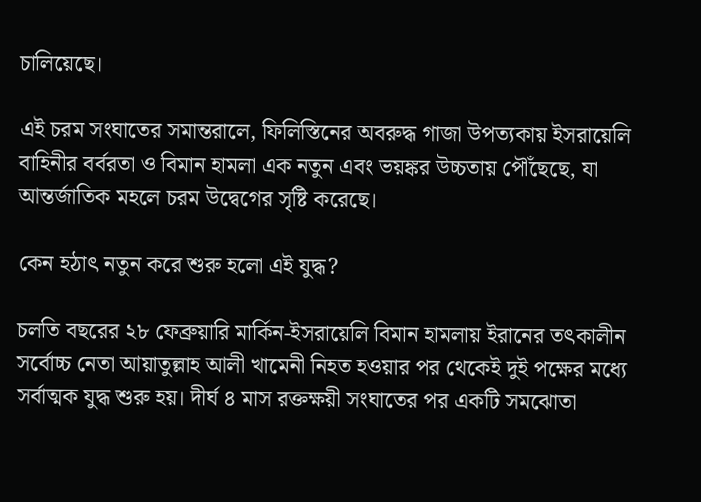চালিয়েছে।

এই চরম সংঘাতের সমান্তরালে, ফিলিস্তিনের অবরুদ্ধ গাজা উপত্যকায় ইসরায়েলি বাহিনীর বর্বরতা ও বিমান হামলা এক নতুন এবং ভয়ঙ্কর উচ্চতায় পৌঁছেছে, যা আন্তর্জাতিক মহলে চরম উদ্বেগের সৃষ্টি করেছে।

কেন হঠাৎ নতুন করে শুরু হলো এই যুদ্ধ?

চলতি বছরের ২৮ ফেব্রুয়ারি মার্কিন-ইসরায়েলি বিমান হামলায় ইরানের তৎকালীন সর্বোচ্চ নেতা আয়াতুল্লাহ আলী খামেনী নিহত হওয়ার পর থেকেই দুই পক্ষের মধ্যে সর্বাত্মক যুদ্ধ শুরু হয়। দীর্ঘ ৪ মাস রক্তক্ষয়ী সংঘাতের পর একটি সমঝোতা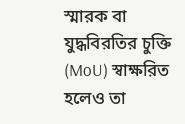স্মারক বা যুদ্ধবিরতির চুক্তি (MoU) স্বাক্ষরিত হলেও তা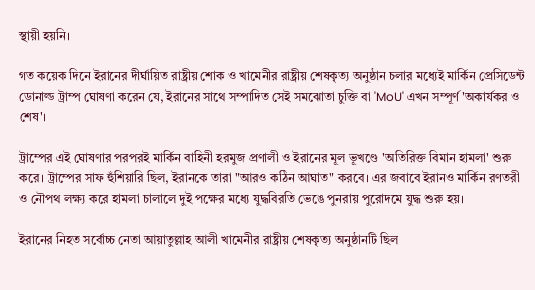স্থায়ী হয়নি।

গত কয়েক দিনে ইরানের দীর্ঘায়িত রাষ্ট্রীয় শোক ও খামেনীর রাষ্ট্রীয় শেষকৃত্য অনুষ্ঠান চলার মধ্যেই মার্কিন প্রেসিডেন্ট ডোনাল্ড ট্রাম্প ঘোষণা করেন যে, ইরানের সাথে সম্পাদিত সেই সমঝোতা চুক্তি বা 'MoU' এখন সম্পূর্ণ 'অকার্যকর ও শেষ'।

ট্রাম্পের এই ঘোষণার পরপরই মার্কিন বাহিনী হরমুজ প্রণালী ও ইরানের মূল ভূখণ্ডে 'অতিরিক্ত বিমান হামলা' শুরু করে। ট্রাম্পের সাফ হুঁশিয়ারি ছিল, ইরানকে তারা "আরও কঠিন আঘাত" করবে। এর জবাবে ইরানও মার্কিন রণতরী ও নৌপথ লক্ষ্য করে হামলা চালালে দুই পক্ষের মধ্যে যুদ্ধবিরতি ভেঙে পুনরায় পুরোদমে যুদ্ধ শুরু হয়।

ইরানের নিহত সর্বোচ্চ নেতা আয়াতুল্লাহ আলী খামেনীর রাষ্ট্রীয় শেষকৃত্য অনুষ্ঠানটি ছিল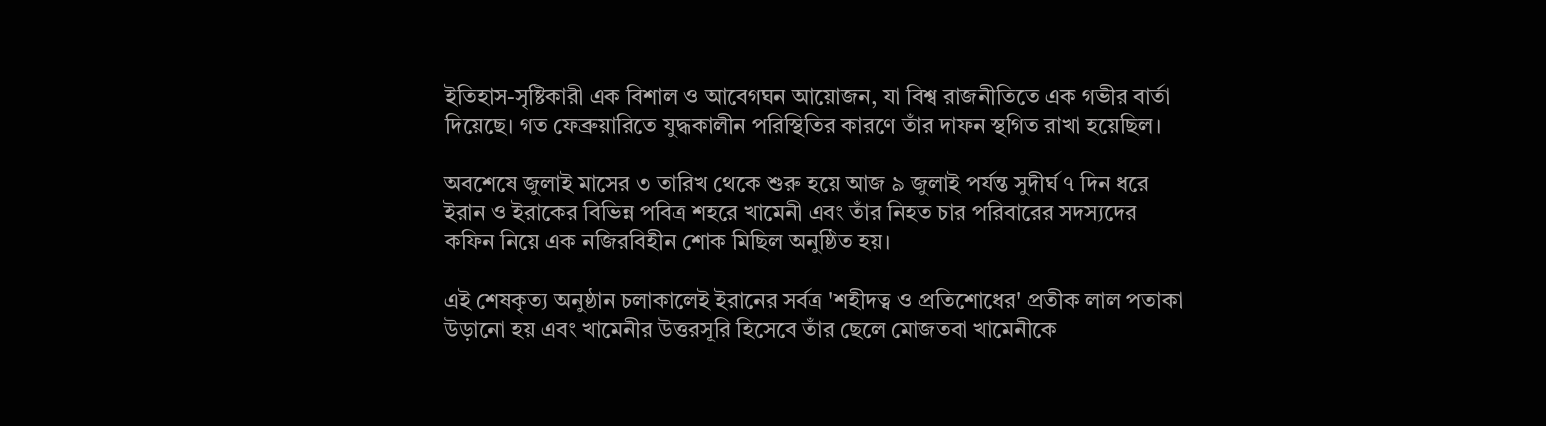ইতিহাস-সৃষ্টিকারী এক বিশাল ও আবেগঘন আয়োজন, যা বিশ্ব রাজনীতিতে এক গভীর বার্তা দিয়েছে। গত ফেব্রুয়ারিতে যুদ্ধকালীন পরিস্থিতির কারণে তাঁর দাফন স্থগিত রাখা হয়েছিল।

অবশেষে জুলাই মাসের ৩ তারিখ থেকে শুরু হয়ে আজ ৯ জুলাই পর্যন্ত সুদীর্ঘ ৭ দিন ধরে ইরান ও ইরাকের বিভিন্ন পবিত্র শহরে খামেনী এবং তাঁর নিহত চার পরিবারের সদস্যদের কফিন নিয়ে এক নজিরবিহীন শোক মিছিল অনুষ্ঠিত হয়।

এই শেষকৃত্য অনুষ্ঠান চলাকালেই ইরানের সর্বত্র 'শহীদত্ব ও প্রতিশোধের' প্রতীক লাল পতাকা উড়ানো হয় এবং খামেনীর উত্তরসূরি হিসেবে তাঁর ছেলে মোজতবা খামেনীকে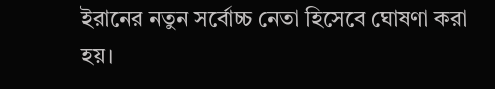ইরানের নতুন সর্বোচ্চ নেতা হিসেবে ঘোষণা করা হয়।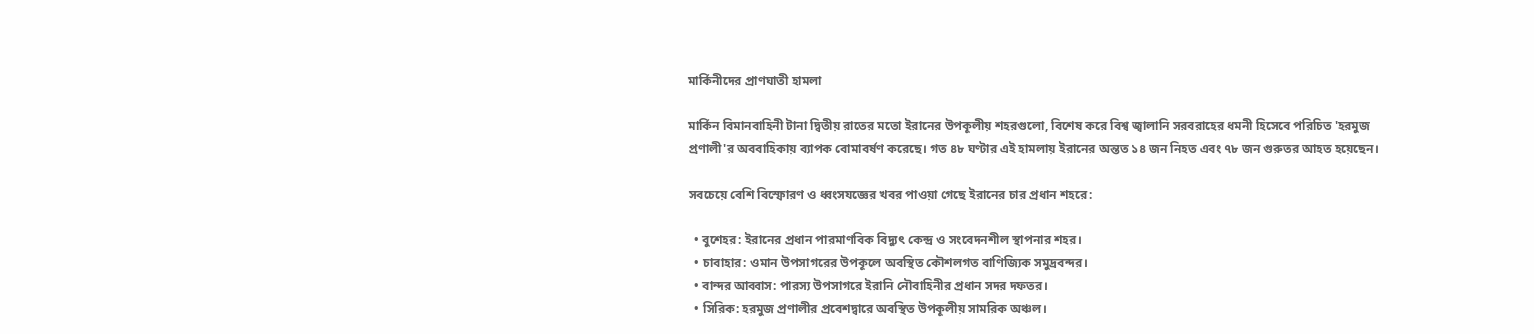মার্কিনীদের প্রাণঘাতী হামলা

মার্কিন বিমানবাহিনী টানা দ্বিতীয় রাতের মতো ইরানের উপকূলীয় শহরগুলো, বিশেষ করে বিশ্ব জ্বালানি সরবরাহের ধমনী হিসেবে পরিচিত 'হরমুজ প্রণালী'র অববাহিকায় ব্যাপক বোমাবর্ষণ করেছে। গত ৪৮ ঘণ্টার এই হামলায় ইরানের অন্তত ১৪ জন নিহত এবং ৭৮ জন গুরুতর আহত হয়েছেন।

সবচেয়ে বেশি বিস্ফোরণ ও ধ্বংসযজ্ঞের খবর পাওয়া গেছে ইরানের চার প্রধান শহরে:

  • বুশেহর: ইরানের প্রধান পারমাণবিক বিদ্যুৎ কেন্দ্র ও সংবেদনশীল স্থাপনার শহর।
  • চাবাহার: ওমান উপসাগরের উপকূলে অবস্থিত কৌশলগত বাণিজ্যিক সমুদ্রবন্দর।
  • বান্দর আব্বাস: পারস্য উপসাগরে ইরানি নৌবাহিনীর প্রধান সদর দফতর।
  • সিরিক: হরমুজ প্রণালীর প্রবেশদ্বারে অবস্থিত উপকূলীয় সামরিক অঞ্চল।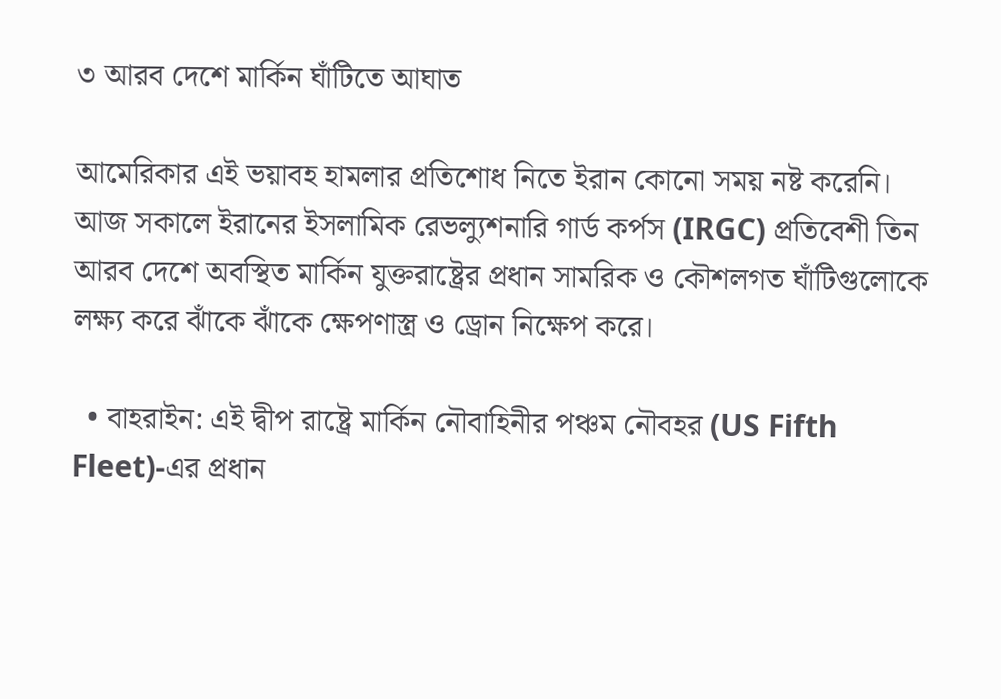৩ আরব দেশে মার্কিন ঘাঁটিতে আঘাত

আমেরিকার এই ভয়াবহ হামলার প্রতিশোধ নিতে ইরান কোনো সময় নষ্ট করেনি। আজ সকালে ইরানের ইসলামিক রেভল্যুশনারি গার্ড কর্পস (IRGC) প্রতিবেশী তিন আরব দেশে অবস্থিত মার্কিন যুক্তরাষ্ট্রের প্রধান সামরিক ও কৌশলগত ঘাঁটিগুলোকে লক্ষ্য করে ঝাঁকে ঝাঁকে ক্ষেপণাস্ত্র ও ড্রোন নিক্ষেপ করে।

  • বাহরাইন: এই দ্বীপ রাষ্ট্রে মার্কিন নৌবাহিনীর পঞ্চম নৌবহর (US Fifth Fleet)-এর প্রধান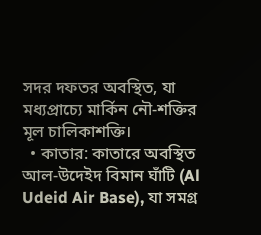সদর দফতর অবস্থিত, যা মধ্যপ্রাচ্যে মার্কিন নৌ-শক্তির মূল চালিকাশক্তি।
  • কাতার: কাতারে অবস্থিত আল-উদেইদ বিমান ঘাঁটি (Al Udeid Air Base), যা সমগ্র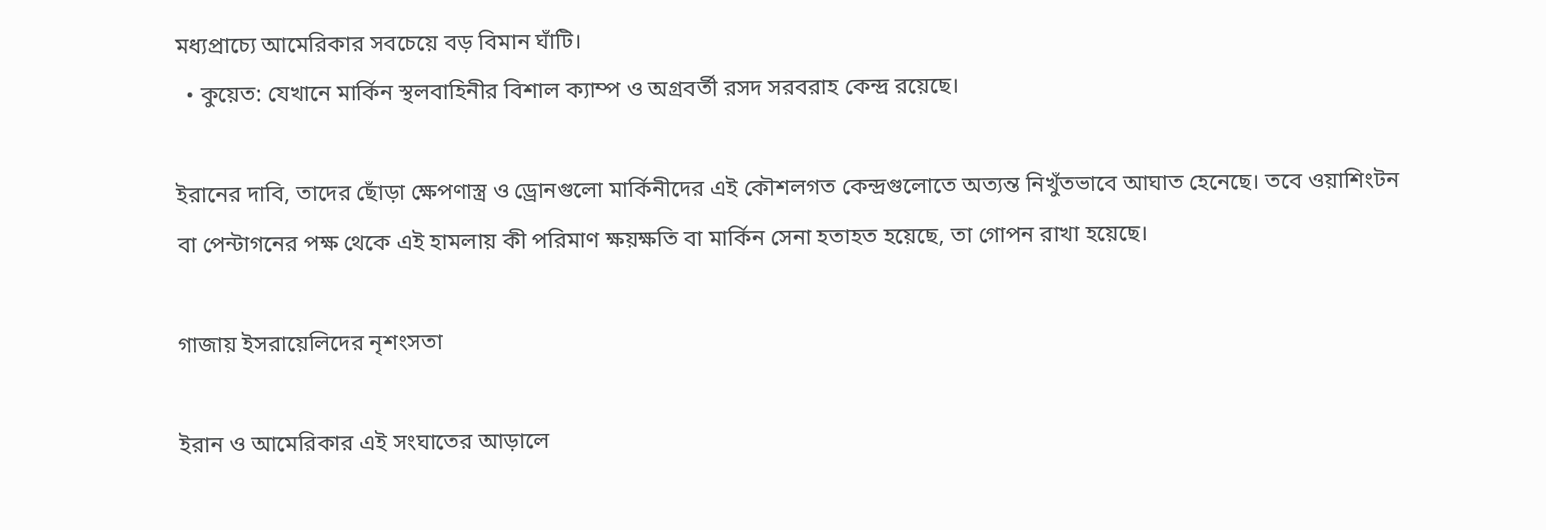মধ্যপ্রাচ্যে আমেরিকার সবচেয়ে বড় বিমান ঘাঁটি।
  • কুয়েত: যেখানে মার্কিন স্থলবাহিনীর বিশাল ক্যাম্প ও অগ্রবর্তী রসদ সরবরাহ কেন্দ্র রয়েছে।

ইরানের দাবি, তাদের ছোঁড়া ক্ষেপণাস্ত্র ও ড্রোনগুলো মার্কিনীদের এই কৌশলগত কেন্দ্রগুলোতে অত্যন্ত নিখুঁতভাবে আঘাত হেনেছে। তবে ওয়াশিংটন বা পেন্টাগনের পক্ষ থেকে এই হামলায় কী পরিমাণ ক্ষয়ক্ষতি বা মার্কিন সেনা হতাহত হয়েছে, তা গোপন রাখা হয়েছে।

গাজায় ইসরায়েলিদের নৃশংসতা

ইরান ও আমেরিকার এই সংঘাতের আড়ালে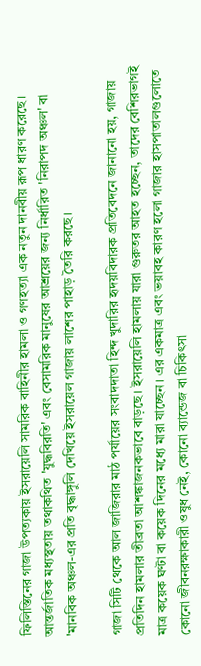ফিলিস্তিনের গাজা উপত্যকায় ইসরায়েলি সামরিক বাহিনীর হামলা ও গণহত্যা এক নতুন দানবীয় রূপ ধারণ করেছে। আন্তর্জাতিক মধ্যস্থতায় তথাকথিত 'যুদ্ধবিরতি' এবং বেসামরিক মানুষের আশ্রয়ের জন্য নির্ধারিত 'নিরাপদ অঞ্চল' বা 'মানবিক অঞ্চল-এর প্রতি বৃদ্ধাঙ্গুলি দেখিয়ে ইসরায়েল গাজায় লাশের পাহাড় তৈরি করছে।

গাজা সিটি থেকে আল জাজিরার মাঠ পর্যায়ের সংবাদদাতা হিন্দ খুদারির হৃদয়বিদারক প্রতিবেদনে জানানো হয়, গাজায় প্রতিদিন হামলার তীব্রতা আশঙ্কাজনকভাবে বাড়ছে। ইসরায়েলি হামলায় যারা গুরুতর আহত হচ্ছেন, তাদের বেশিরভাগই মাত্র কয়েক ঘণ্টা বা কয়েক দিনের মধ্যে মারা যাচ্ছেন। এর একমাত্র এবং ভয়াবহ কারণ হলো গাজার হাসপাতালগুলোতে কোনো জীবনরক্ষাকারী ওষুধ নেই, কোনো ব্যান্ডেজ বা চিকিৎসা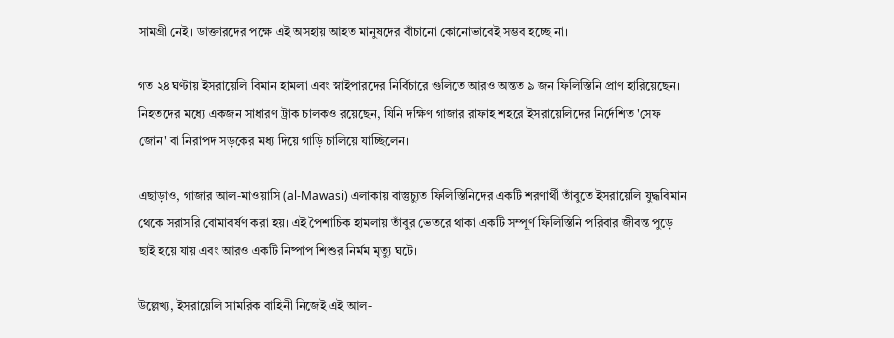সামগ্রী নেই। ডাক্তারদের পক্ষে এই অসহায় আহত মানুষদের বাঁচানো কোনোভাবেই সম্ভব হচ্ছে না।

গত ২৪ ঘণ্টায় ইসরায়েলি বিমান হামলা এবং স্নাইপারদের নির্বিচারে গুলিতে আরও অন্তত ৯ জন ফিলিস্তিনি প্রাণ হারিয়েছেন। নিহতদের মধ্যে একজন সাধারণ ট্রাক চালকও রয়েছেন, যিনি দক্ষিণ গাজার রাফাহ শহরে ইসরায়েলিদের নির্দেশিত 'সেফ জোন' বা নিরাপদ সড়কের মধ্য দিয়ে গাড়ি চালিয়ে যাচ্ছিলেন।

এছাড়াও, গাজার আল-মাওয়াসি (al-Mawasi) এলাকায় বাস্তুচ্যুত ফিলিস্তিনিদের একটি শরণার্থী তাঁবুতে ইসরায়েলি যুদ্ধবিমান থেকে সরাসরি বোমাবর্ষণ করা হয়। এই পৈশাচিক হামলায় তাঁবুর ভেতরে থাকা একটি সম্পূর্ণ ফিলিস্তিনি পরিবার জীবন্ত পুড়ে ছাই হয়ে যায় এবং আরও একটি নিষ্পাপ শিশুর নির্মম মৃত্যু ঘটে।

উল্লেখ্য, ইসরায়েলি সামরিক বাহিনী নিজেই এই আল-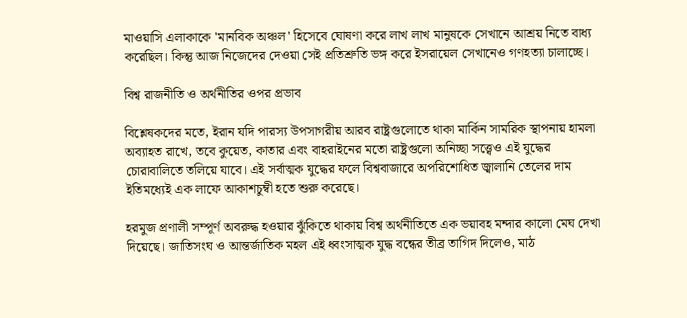মাওয়াসি এলাকাকে 'মানবিক অঞ্চল' হিসেবে ঘোষণা করে লাখ লাখ মানুষকে সেখানে আশ্রয় নিতে বাধ্য করেছিল। কিন্তু আজ নিজেদের দেওয়া সেই প্রতিশ্রুতি ভঙ্গ করে ইসরায়েল সেখানেও গণহত্যা চালাচ্ছে।

বিশ্ব রাজনীতি ও অর্থনীতির ওপর প্রভাব

বিশ্লেষকদের মতে, ইরান যদি পারস্য উপসাগরীয় আরব রাষ্ট্রগুলোতে থাকা মার্কিন সামরিক স্থাপনায় হামলা অব্যাহত রাখে, তবে কুয়েত, কাতার এবং বাহরাইনের মতো রাষ্ট্রগুলো অনিচ্ছা সত্ত্বেও এই যুদ্ধের চোরাবালিতে তলিয়ে যাবে। এই সর্বাত্মক যুদ্ধের ফলে বিশ্ববাজারে অপরিশোধিত জ্বালানি তেলের দাম ইতিমধ্যেই এক লাফে আকাশচুম্বী হতে শুরু করেছে।

হরমুজ প্রণালী সম্পূর্ণ অবরুদ্ধ হওয়ার ঝুঁকিতে থাকায় বিশ্ব অর্থনীতিতে এক ভয়াবহ মন্দার কালো মেঘ দেখা দিয়েছে। জাতিসংঘ ও আন্তর্জাতিক মহল এই ধ্বংসাত্মক যুদ্ধ বন্ধের তীব্র তাগিদ দিলেও, মাঠ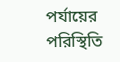পর্যায়ের পরিস্থিতি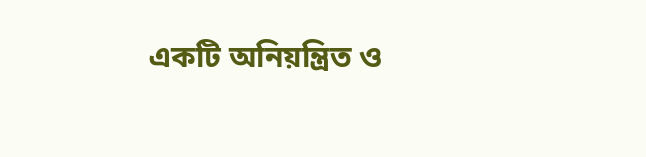একটি অনিয়ন্ত্রিত ও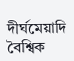দীর্ঘমেয়াদি বৈশ্বিক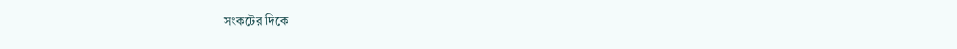সংকটের দিকে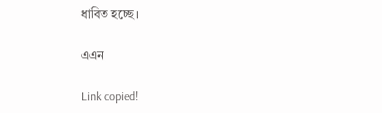ধাবিত হচ্ছে।

এএন

Link copied!